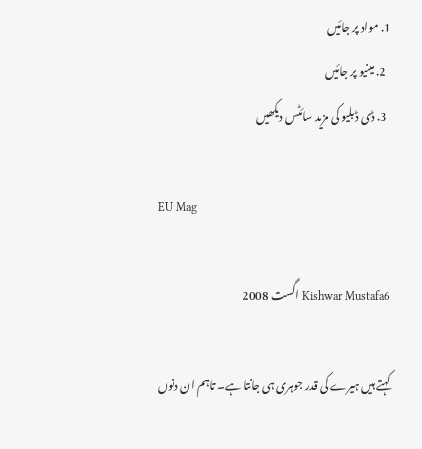1. مواد پر جائیں
  2. مینیو پر جائیں
  3. ڈی ڈبلیو کی مزید سائٹس دیکھیں

EU Mag

Kishwar Mustafa6 اگست 2008

کہتے ہیں ہیرے کی قدر جوہری ہی جانتا ہے۔ تاہم ان دنوں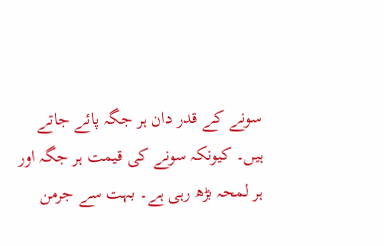سونے کے قدر دان ہر جگہ پائے جاتے ہیں۔ کیونکہ سونے کی قیمت ہر جگہ اور ہر لمحہ بڑھ رہی ہے۔ بہت سے جرمن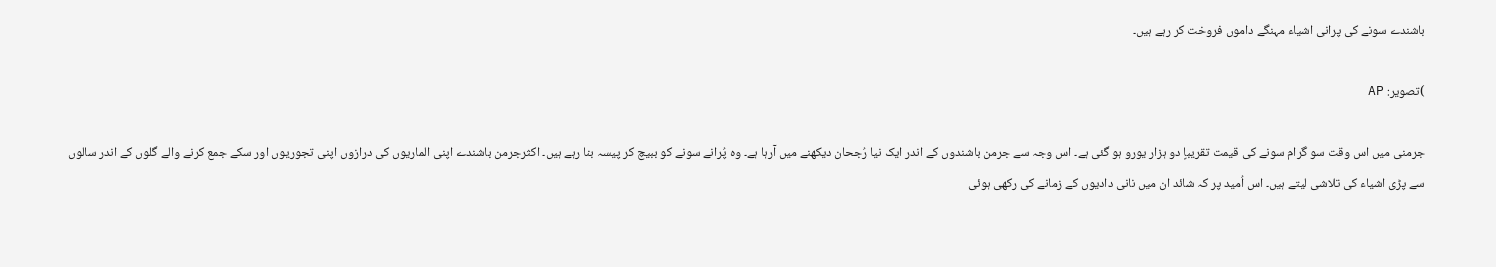باشندے سونے کی پرانی اشیاء مہنگے داموں فروخت کر رہے ہیں۔

)تصویر: AP

جرمنی میں اس وقت سو گرام سونے کی قیمت تقریباٍ دو ہزار یورو ہو گئی ہے۔ اس وجہ سے جرمن باشندوں کے اندر ایک نیا رُجحان دیکھنے میں آرہا ہے۔ وہ پُرانے سونے کو ببیچ کر پیسہ بنا رہے ہیں۔ اکثرجرمن باشندے اپنی الماریوں کی درازوں اپنی تجوریوں اور سکے جمع کرنے والے گلوں کے اندر سالوں سے پڑی اشیاء کی تلاشی لیتے ہیں۔ اس اُمید پر کہ شائد ان میں نانی دادیوں کے زمانے کی رکھی ہوئی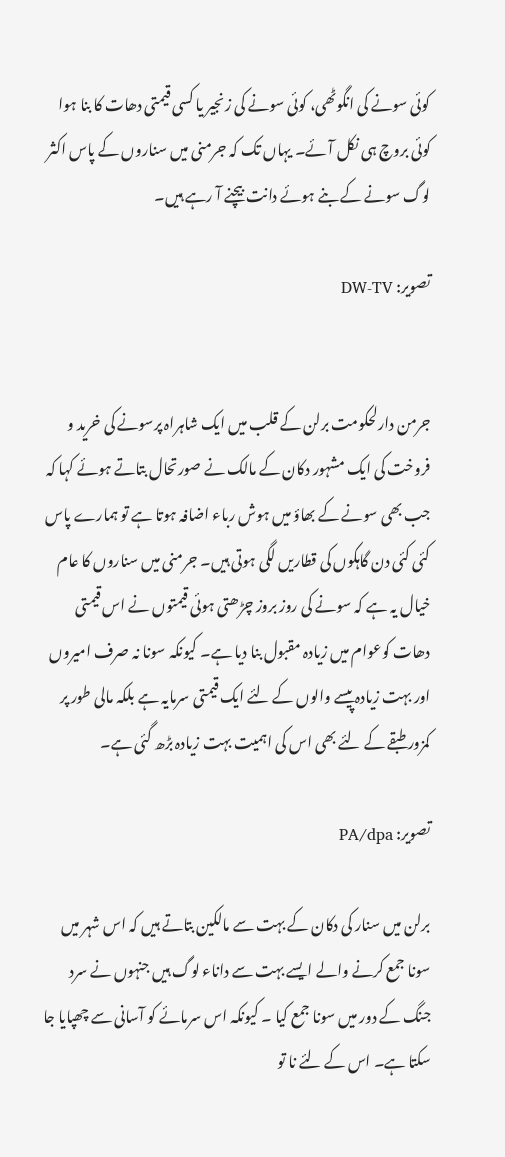کوئی سونے کی انگوٹھی، کوئی سونے کی زنجیر یا کسی قیمتی دھات کا بنا ہوا کوئی بروچ ہی نکل آئے۔ یہاں تک کہ جرمنی میں سناروں کے پاس اکثر لوگ سونے کے بنے ہوئے دانت بیچنے آ رہے ہیں۔

تصویر: DW-TV


جرمن دارلحکومت برلن کے قلب میں ایک شاہراہ پرسونے کی خرید و فروخت کی ایک مشہور دکان کے مالک نے صورتحال بتاتے ہوئے کہا کہ جب بھی سونے کے بھاؤ میں ہوش رباء اضافہ ہوتا ہے تو ہمارے پاس کئی کئی دن گاہکوں کی قطاریں لگی ہوتی ہیں۔ جرمنی میں سناروں کا عام خیال یہ ہے کہ سونے کی روز بروز چڑھتی ہوئی قیمتوں نے اس قیمتی دھات کوعوام میں زیادہ مقبول بنا دیا ہے۔ کیونکہ سونا نہ صرف امیروں اور بہت زیادہ پیسے والوں کے لئے ایک قیمتی سرمایہ ہے بلکہ مالی طور پر کمزور طبقے کے لئے بھی اس کی اہمیت بہت زیادہ بڑھ گئی ہے۔

تصویر: PA/dpa

برلن میں سنار کی دکان کے بہت سے مالکین بتاتے ہیں کہ اس شہر میں سونا جمع کرنے والے ایسے بہت سے داناء لوگ ہیں جنہوں نے سرد جنگ کے دور میں سونا جمع کیا ۔ کیونکہ اس سرمائے کو آسانی سے چھپایا جا سکتا ہے۔ اس کے لئے نا تو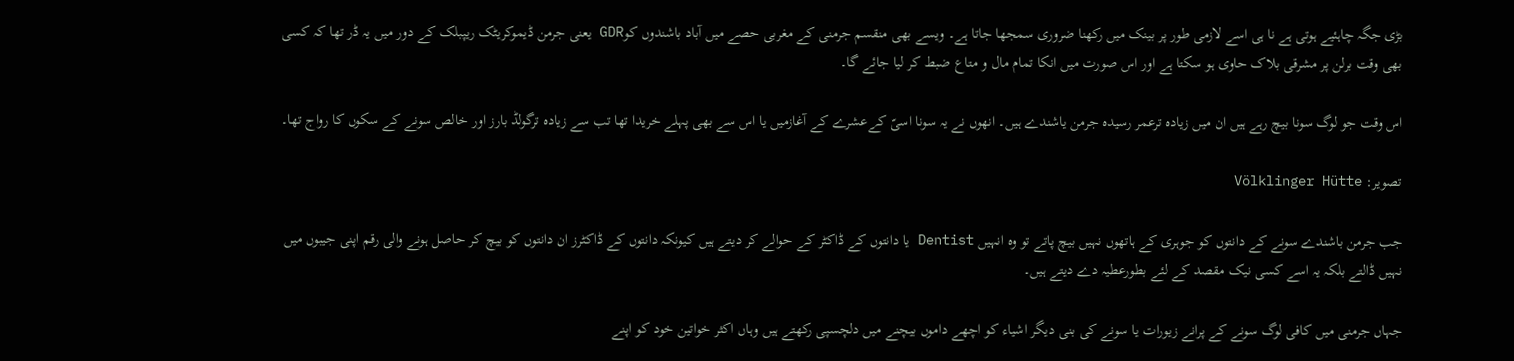بڑی جگہ چاہئیے ہوتی ہے نا ہی اسے لازمی طور پر بینک میں رکھنا ضروری سمجھا جاتا ہے۔ ویسے بھی منقسم جرمنی کے مغربی حصے میں آباد باشندوں کوGDR یعنی جرمن ڈیموکریٹک ریپبلک کے دور میں یہ ڈر تھا کہ کسی بھی وقت برلن پر مشرقی بلاک حاوی ہو سکتا ہے اور اس صورت میں انکا تمام مال و متاع ضبط کر لیا جائے گا۔

اس وقت جو لوگ سونا بیچ رہے ہیں ان میں زیادہ ترعمر رسیدہ جرمن یاشندے ہیں۔ انھوں نے یہ سونا اسیّ کےعشرے کے آغازمیں یا اس سے بھی پہلے خریدا تھا تب سے زیادہ ترگولڈ بارز اور خالص سونے کے سکوں کا رواج تھا۔

تصویر: Völklinger Hütte

جب جرمن باشندے سونے کے دانتوں کو جوہری کے ہاتھوں نہیں بیچ پاتے تو وہ انہیں Dentist یا دانتوں کے ڈاکٹر کے حوالے کر دیتے ہیں کیونکہ دانتوں کے ڈاکٹرز ان دانتوں کو بیچ کر حاصل ہونے والی رقم اپنی جیبوں میں نہیں ڈالتے بلکہ یہ اسے کسی نیک مقصد کے لئے بطورعطیہ دے دیتے ہیں۔

جہاں جرمنی میں کافی لوگ سونے کے پرانے زیورات یا سونے کی بنی دیگر اشیاء کو اچھے داموں بیچنے میں دلچسپی رکھتے ہیں وہاں اکثر خواتین خود کو اپنے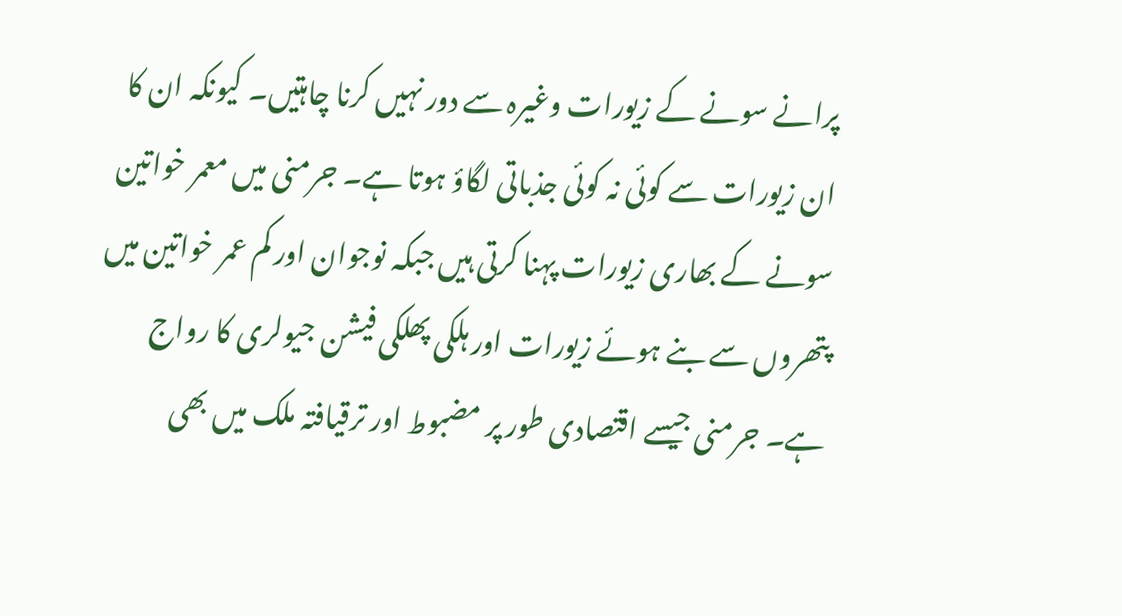پرانے سونے کے زیورات وغیرہ سے دور نہیں کرنا چاہتیں۔ کیونکہ ان کا ان زیورات سے کوئی نہ کوئی جذباتی لگاؤ ہوتا ہے۔ جرمنی میں معمر خواتین سونے کے بھاری زیورات پہنا کرتی ہیں جبکہ نوجوان اور کم عمر خواتین میں پتھروں سے بنے ہوئے زیورات اور ہلکی پھلکی فیشن جیولری کا رواج ہے۔ جرمنی جیسے اقتصادی طور پر مضبوط اور ترقیافتہ ملک میں بھی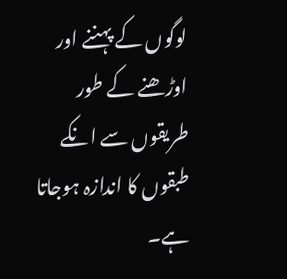لوگوں کے پہننے اور اوڑھنے کے طور طریقوں سے انکے طبقوں کا اندازہ ہوجاتا ہے۔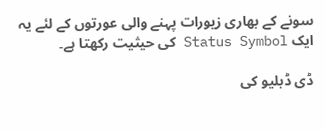سونے کے بھاری زیورات پہنے والی عورتوں کے لئے یہ ایک Status Symbol کی حیثیت رکھتا ہے۔

ڈی ڈبلیو کی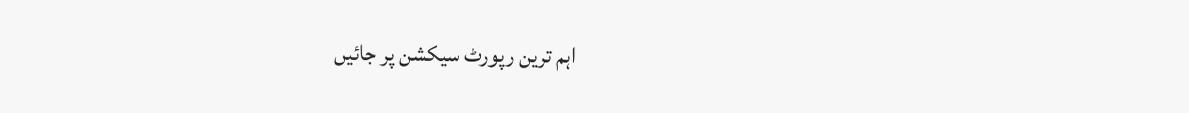اہم ترین رپورٹ سیکشن پر جائیں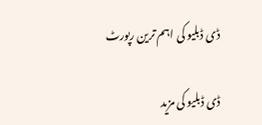ڈی ڈبلیو کی اہم ترین رپورٹ

ڈی ڈبلیو کی مزید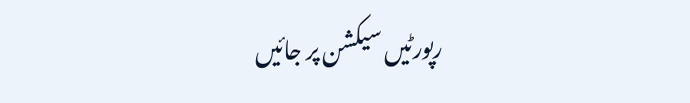رپورٹیں سیکشن پر جائیں